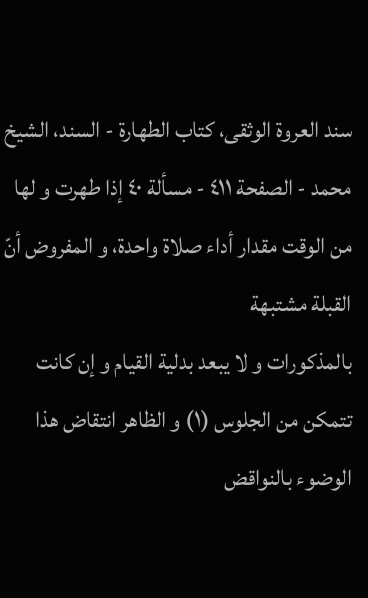سند العروة الوثقى، كتاب الطهارة - السند، الشيخ محمد - الصفحة ٤١١ - مسألة ٤٠ إذا طهرت و لها من الوقت مقدار أداء صلاة واحدة، و المفروض أنّ القبلة مشتبهة
بالمذكورات و لا يبعد بدلية القيام و إن كانت تتمكن من الجلوس (١) و الظاهر انتقاض هذا الوضوء بالنواقض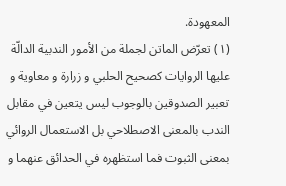المعهودة.
(١) تعرّض الماتن لجملة من الأمور الندبية الدالّة عليها الروايات كصحيح الحلبي و زرارة و معاوية و تعبير الصدوقين بالوجوب ليس يتعين في مقابل الندب بالمعنى الاصطلاحي بل الاستعمال الروائي بمعنى الثبوت فما استظهره في الحدائق عنهما و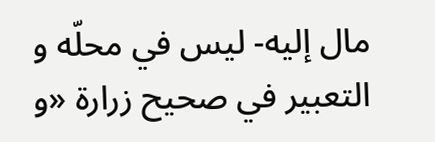مال إليه- ليس في محلّه و التعبير في صحيح زرارة «و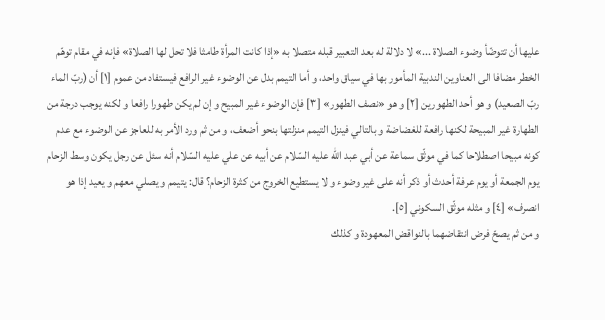عليها أن تتوضّأ وضوء الصلاة ...» لا دلالة له بعد التعبير قبله متصلا به «إذا كانت المرأة طامثا فلا تحل لها الصلاة» فإنه في مقام توهّم الخطر مضافا الى العناوين الندبية المأمور بها في سياق واحد، و أما التيمم بدل عن الوضوء غير الرافع فيستفاد من عموم [١] أن (ربّ الماء ربّ الصعيد) و هو أحد الطهورين [٢] و هو «نصف الطهور» [٣] فإن الوضوء غير المبيح و إن لم يكن طهورا رافعا و لكنه يوجب درجة من الطهارة غير المبيحة لكنها رافعة للغضاضة و بالتالي فينزل التيمم منزلتها بنحو أضعف، و من ثم ورد الأمر به للعاجز عن الوضوء مع عدم كونه مبيحا اصطلاحا كما في موثّق سماعة عن أبي عبد الله عليه السّلام عن أبيه عن علي عليه السّلام أنه سئل عن رجل يكون وسط الزحام يوم الجمعة أو يوم عرفة أحدث أو ذكر أنه على غير وضوء و لا يستطيع الخروج من كثرة الزحام؟ قال: يتيمم و يصلي معهم و يعيد إذا هو انصرف» [٤] و مثله موثّق السكوني [٥].
و من ثم يصحّ فرض انتقاضهما بالنواقض المعهودة و كذلك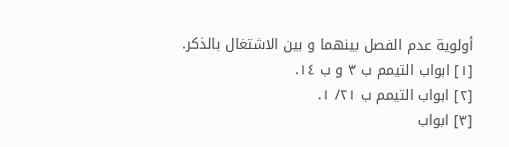أولوية عدم الفصل بينهما و بين الاشتغال بالذكر.
[١] ابواب التيمم ب ٣ و ب ١٤.
[٢] ابواب التيمم ب ٢١/ ١.
[٣] ابواب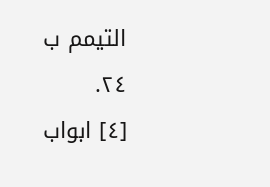التيمم ب ٢٤.
[٤] ابواب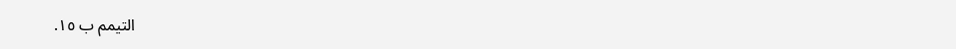التيمم ب ١٥.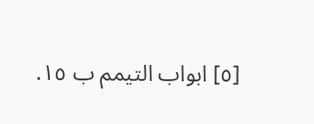[٥] ابواب التيمم ب ١٥.